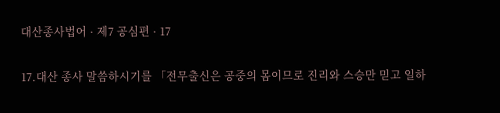대산종사법어 · 제7 공심편 · 17

17.대산 종사 말씀하시기를 「전무출신은 공중의 몸이므로 진리와 스승만 믿고 일하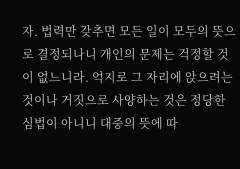자. 법력만 갖추면 모든 일이 모두의 뜻으로 결정되나니 개인의 문제는 걱정할 것이 없느니라. 억지로 그 자리에 앉으려는 것이나 거짓으로 사양하는 것은 정당한 심법이 아니니 대중의 뜻에 따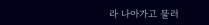라 나아가고 물러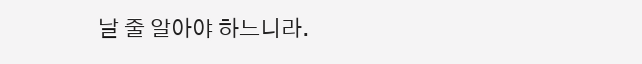날 줄 알아야 하느니라.